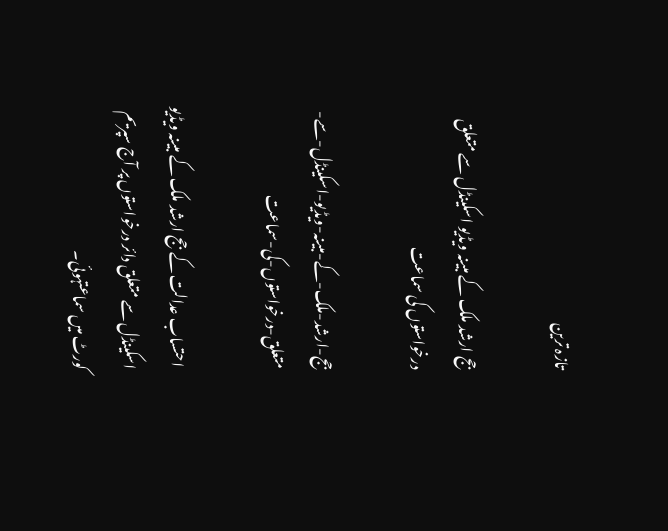تازہ ترین

جج ارشد ملک کے مبینہ ویڈیو اسکینڈل سے متعلق درخواستوں کی سماعت

جج-ارشد-ملک-کے-مبینہ-ویڈیو-اسکینڈل-سے-متعلق-درخواستوں-کی-سماعت

 احتساب عدالت کے جج ارشد ملک کے مبینہ ویڈیو اسکینڈل سے متعلق دائر درخواستوں پر آج سپریم کورٹ میں سماعتہوئی۔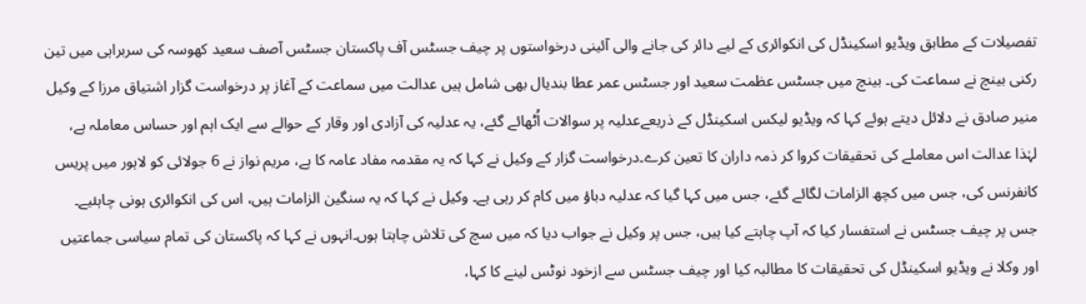تفصیلات کے مطابق ویڈیو اسکینڈل کی انکوائری کے لیے دائر کی جانے والی آئینی درخواستوں پر چیف جسٹس آف پاکستان جسٹس آصف سعید کھوسہ کی سربراہی میں تین رکنی بینچ نے سماعت کی۔ بینچ میں جسٹس عظمت سعید اور جسٹس عمر عطا بندیال بھی شامل ہیں عدالت میں سماعت کے آغاز پر درخواست گزار اشتیاق مرزا کے وکیل منیر صادق نے دلائل دیتے ہوئے کہا کہ ویڈیو لیکس اسکینڈل کے ذریعےعدلیہ پر سوالات اُٹھائے گئے، یہ عدلیہ کی آزادی اور وقار کے حوالے سے ایک اہم اور حساس معاملہ ہے، لہٰذا عدالت اس معاملے کی تحقیقات کروا کر ذمہ داران کا تعین کرے۔درخواست گزار کے وکیل نے کہا کہ یہ مقدمہ مفاد عامہ کا ہے، مریم نواز نے 6 جولائی کو لاہور میں پریس کانفرنس کی، جس میں کچھ الزامات لگائے گئے، جس میں کہا گیا کہ عدلیہ دباؤ میں کام کر رہی ہے۔ وکیل نے کہا کہ یہ سنگین الزامات ہیں، اس کی انکوائری ہونی چاہئیے۔ جس پر چیف جسٹس نے استفسار کیا کہ آپ چاہتے کیا ہیں، جس پر وکیل نے جواب دیا کہ میں سچ کی تلاش چاہتا ہوں۔انہوں نے کہا کہ پاکستان کی تمام سیاسی جماعتیں اور وکلا نے ویڈیو اسکینڈل کی تحقیقات کا مطالبہ کیا اور چیف جسٹس سے ازخود نوٹس لینے کا کہا،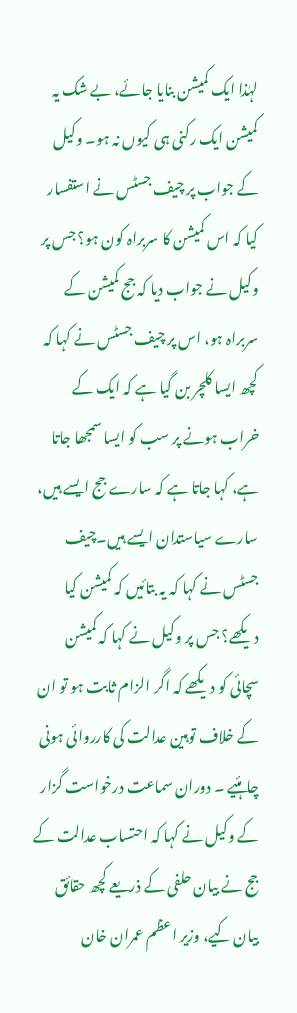لہٰذا ایک کمیشن بنایا جائے، بے شک یہ کمیشن ایک رکنی ہی کیوں نہ ہو۔ وکیل کے جواب پر چیف جسٹس نے استفسار کیا کہ اس کمیشن کا سربراہ کون ہو؟ جس پر وکیل نے جواب دیا کہ جج کمیشن کے سربراہ ہو، اس پر چیف جسٹس نے کہا کہ کچھ ایسا کلچر بن گیا ہے کہ ایک کے خراب ہونے پر سب کو ایسا سمجھا جاتا ہے، کہا جاتا ہے کہ سارے جج ایسے ہیں، سارے سیاستدان ایسے ہیں۔چیف جسٹس نے کہا کہ یہ بتائیں کہ کمیشن کیا دیکھے؟ جس پر وکیل نے کہا کہ کمیشن سچائی کو دیکھے کہ اگر الزام ثابت ہو تو ان کے خلاف توہین عدالت کی کارروائی ہونی چاہئیے ۔ دوران سماعت درخواست گزار کے وکیل نے کہا کہ احتساب عدالت کے جج نے بیان حلفی کے ذریعے کچھ حقائق بیان کیے، وزیر اعظم عمران خان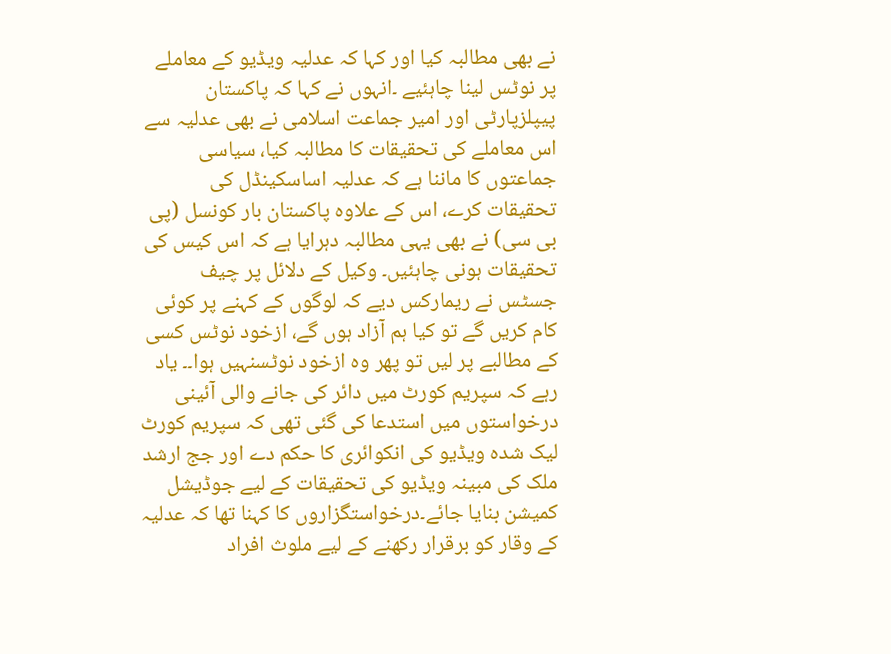نے بھی مطالبہ کیا اور کہا کہ عدلیہ ویڈیو کے معاملے پر نوٹس لینا چاہئیے ۔انہوں نے کہا کہ پاکستان پیپلزپارٹی اور امیر جماعت اسلامی نے بھی عدلیہ سے اس معاملے کی تحقیقات کا مطالبہ کیا، سیاسی جماعتوں کا ماننا ہے کہ عدلیہ اساسکینڈل کی تحقیقات کرے، اس کے علاوہ پاکستان بار کونسل (پی بی سی) نے بھی یہی مطالبہ دہرایا ہے کہ اس کیس کی تحقیقات ہونی چاہئیں۔ وکیل کے دلائل پر چیف جسٹس نے ریمارکس دیے کہ لوگوں کے کہنے پر کوئی کام کریں گے تو کیا ہم آزاد ہوں گے، ازخود نوٹس کسی کے مطالبے پر لیں تو پھر وہ ازخود نوٹسنہیں ہوا۔۔ یاد رہے کہ سپریم کورٹ میں دائر کی جانے والی آئینی درخواستوں میں استدعا کی گئی تھی کہ سپریم کورٹ لیک شدہ ویڈیو کی انکوائری کا حکم دے اور جج ارشد ملک کی مبینہ ویڈیو کی تحقیقات کے لیے جوڈیشل کمیشن بنایا جائے۔درخواستگزاروں کا کہنا تھا کہ عدلیہ کے وقار کو برقرار رکھنے کے لیے ملوث افراد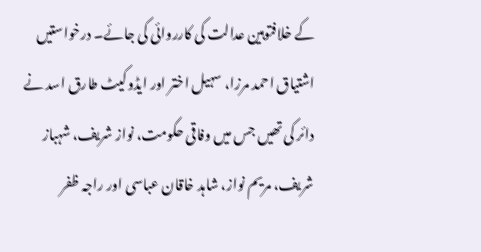کے خلافتوہین عدالت کی کارروائی کی جائے۔ درخواستیں اشتیاق احمد مرزا، سہیل اختر اور ایڈوکیٹ طارق اسد نے دائر کی تھیں جس میں وفاقی حکومت، نواز شریف، شہباز شریف، مریم نواز، شاہد خاقان عباسی اور راجہ ظفر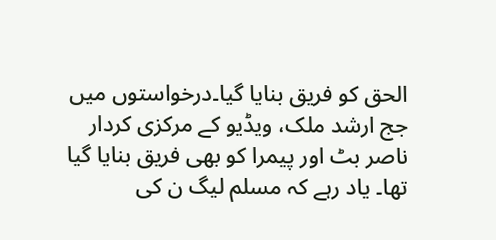الحق کو فریق بنایا گیا۔درخواستوں میں جج ارشد ملک، ویڈیو کے مرکزی کردار ناصر بٹ اور پیمرا کو بھی فریق بنایا گیا تھا۔ یاد رہے کہ مسلم لیگ ن کی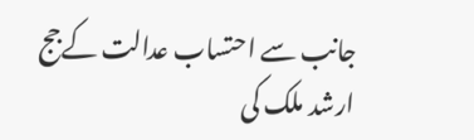جانب سے احتساب عدالت کےجج ارشد ملک کی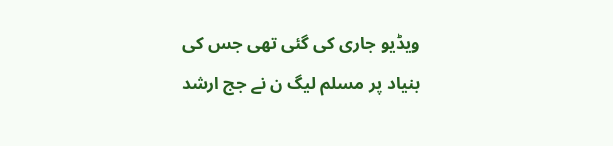ویڈیو جاری کی گئی تھی جس کی بنیاد پر مسلم لیگ ن نے جج ارشد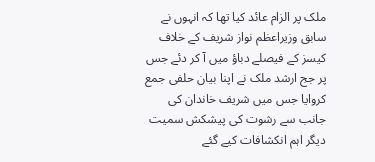ملک پر الزام عائد کیا تھا کہ انہوں نے سابق وزیراعظم نواز شریف کے خلاف کیسز کے فیصلے دباؤ میں آ کر دئے جس پر جج ارشد ملک نے اپنا بیان حلفی جمع کروایا جس میں شریف خاندان کی جانب سے رشوت کی پیشکش سمیت دیگر اہم انکشافات کیے گئے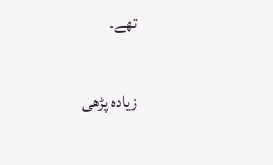تھے۔

زیادہ پڑھی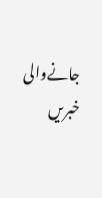جانےوالی خبریں